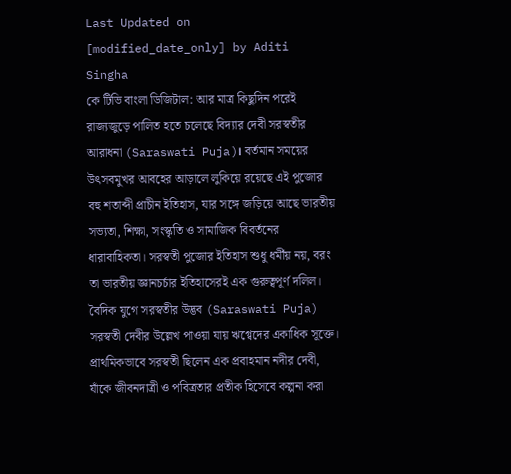Last Updated on [modified_date_only] by Aditi Singha
কে টিভি বাংলা ডিজিটাল: আর মাত্র কিছুদিন পরেই রাজ্যজুড়ে পালিত হতে চলেছে বিদ্যার দেবী সরস্বতীর আরাধনা (Saraswati Puja)। বর্তমান সময়ের উৎসবমুখর আবহের আড়ালে লুকিয়ে রয়েছে এই পুজোর বহু শতাব্দী প্রাচীন ইতিহাস, যার সঙ্গে জড়িয়ে আছে ভারতীয় সভ্যতা, শিক্ষা, সংস্কৃতি ও সামাজিক বিবর্তনের ধারাবাহিকতা। সরস্বতী পুজোর ইতিহাস শুধু ধর্মীয় নয়, বরং তা ভারতীয় জ্ঞানচর্চার ইতিহাসেরই এক গুরুত্বপূর্ণ দলিল।
বৈদিক যুগে সরস্বতীর উদ্ভব (Saraswati Puja)
সরস্বতী দেবীর উল্লেখ পাওয়া যায় ঋগ্বেদের একাধিক সূক্তে। প্রাথমিকভাবে সরস্বতী ছিলেন এক প্রবাহমান নদীর দেবী, যাঁকে জীবনদাত্রী ও পবিত্রতার প্রতীক হিসেবে কল্পনা করা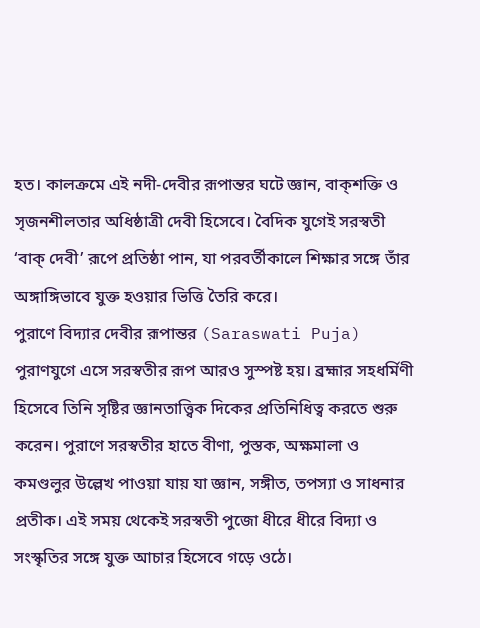হত। কালক্রমে এই নদী-দেবীর রূপান্তর ঘটে জ্ঞান, বাক্শক্তি ও সৃজনশীলতার অধিষ্ঠাত্রী দেবী হিসেবে। বৈদিক যুগেই সরস্বতী ‘বাক্ দেবী’ রূপে প্রতিষ্ঠা পান, যা পরবর্তীকালে শিক্ষার সঙ্গে তাঁর অঙ্গাঙ্গিভাবে যুক্ত হওয়ার ভিত্তি তৈরি করে।
পুরাণে বিদ্যার দেবীর রূপান্তর (Saraswati Puja)
পুরাণযুগে এসে সরস্বতীর রূপ আরও সুস্পষ্ট হয়। ব্রহ্মার সহধর্মিণী হিসেবে তিনি সৃষ্টির জ্ঞানতাত্ত্বিক দিকের প্রতিনিধিত্ব করতে শুরু করেন। পুরাণে সরস্বতীর হাতে বীণা, পুস্তক, অক্ষমালা ও কমণ্ডলুর উল্লেখ পাওয়া যায় যা জ্ঞান, সঙ্গীত, তপস্যা ও সাধনার প্রতীক। এই সময় থেকেই সরস্বতী পুজো ধীরে ধীরে বিদ্যা ও সংস্কৃতির সঙ্গে যুক্ত আচার হিসেবে গড়ে ওঠে।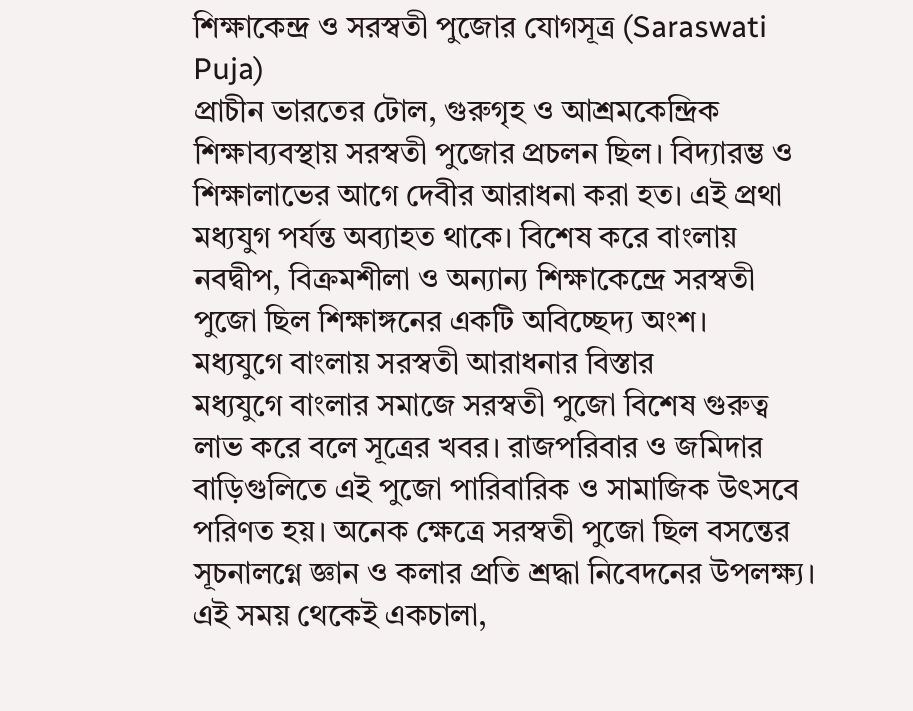শিক্ষাকেন্দ্র ও সরস্বতী পুজোর যোগসূত্র (Saraswati Puja)
প্রাচীন ভারতের টোল, গুরুগৃহ ও আশ্রমকেন্দ্রিক শিক্ষাব্যবস্থায় সরস্বতী পুজোর প্রচলন ছিল। বিদ্যারম্ভ ও শিক্ষালাভের আগে দেবীর আরাধনা করা হত। এই প্রথা মধ্যযুগ পর্যন্ত অব্যাহত থাকে। বিশেষ করে বাংলায় নবদ্বীপ, বিক্রমশীলা ও অন্যান্য শিক্ষাকেন্দ্রে সরস্বতী পুজো ছিল শিক্ষাঙ্গনের একটি অবিচ্ছেদ্য অংশ।
মধ্যযুগে বাংলায় সরস্বতী আরাধনার বিস্তার
মধ্যযুগে বাংলার সমাজে সরস্বতী পুজো বিশেষ গুরুত্ব লাভ করে বলে সূত্রের খবর। রাজপরিবার ও জমিদার বাড়িগুলিতে এই পুজো পারিবারিক ও সামাজিক উৎসবে পরিণত হয়। অনেক ক্ষেত্রে সরস্বতী পুজো ছিল বসন্তের সূচনালগ্নে জ্ঞান ও কলার প্রতি শ্রদ্ধা নিবেদনের উপলক্ষ্য। এই সময় থেকেই একচালা,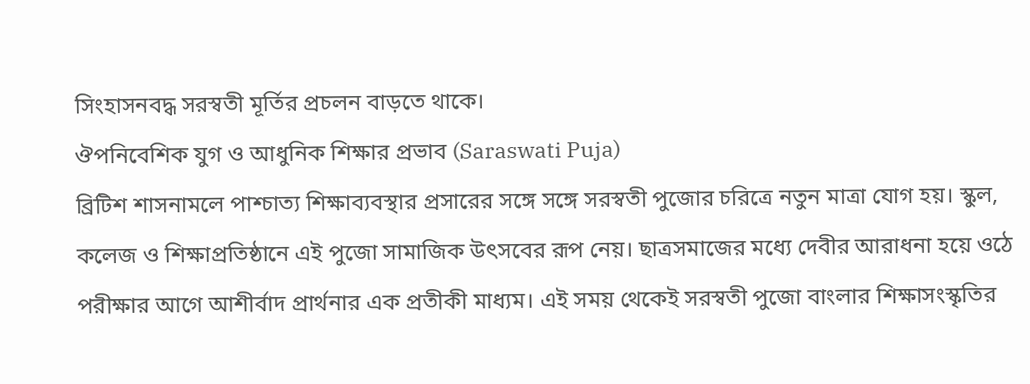সিংহাসনবদ্ধ সরস্বতী মূর্তির প্রচলন বাড়তে থাকে।
ঔপনিবেশিক যুগ ও আধুনিক শিক্ষার প্রভাব (Saraswati Puja)
ব্রিটিশ শাসনামলে পাশ্চাত্য শিক্ষাব্যবস্থার প্রসারের সঙ্গে সঙ্গে সরস্বতী পুজোর চরিত্রে নতুন মাত্রা যোগ হয়। স্কুল, কলেজ ও শিক্ষাপ্রতিষ্ঠানে এই পুজো সামাজিক উৎসবের রূপ নেয়। ছাত্রসমাজের মধ্যে দেবীর আরাধনা হয়ে ওঠে পরীক্ষার আগে আশীর্বাদ প্রার্থনার এক প্রতীকী মাধ্যম। এই সময় থেকেই সরস্বতী পুজো বাংলার শিক্ষাসংস্কৃতির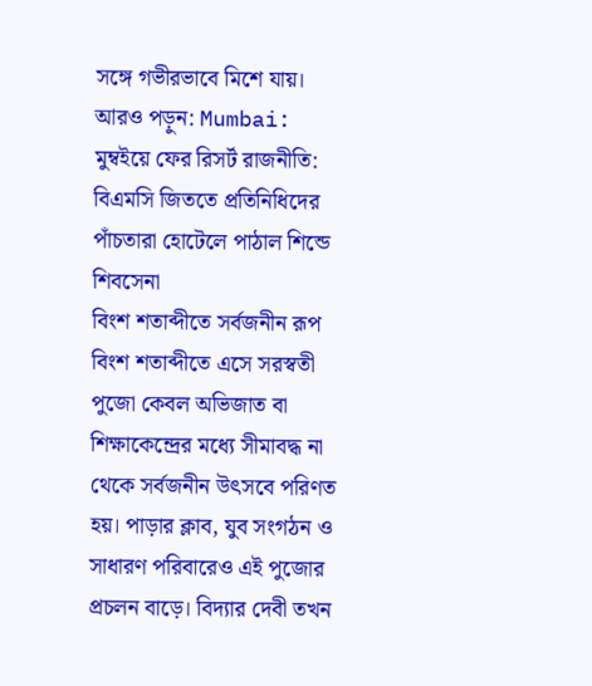সঙ্গে গভীরভাবে মিশে যায়।
আরও পড়ুন: Mumbai: মুম্বইয়ে ফের রিসর্ট রাজনীতি: বিএমসি জিততে প্রতিনিধিদের পাঁচতারা হোটেলে পাঠাল শিন্ডে শিবসেনা
বিংশ শতাব্দীতে সর্বজনীন রূপ
বিংশ শতাব্দীতে এসে সরস্বতী পুজো কেবল অভিজাত বা শিক্ষাকেন্দ্রের মধ্যে সীমাবদ্ধ না থেকে সর্বজনীন উৎসবে পরিণত হয়। পাড়ার ক্লাব, যুব সংগঠন ও সাধারণ পরিবারেও এই পুজোর প্রচলন বাড়ে। বিদ্যার দেবী তখন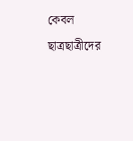কেবল ছাত্রছাত্রীদের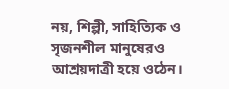নয়, শিল্পী, সাহিত্যিক ও সৃজনশীল মানুষেরও আশ্রয়দাত্রী হয়ে ওঠেন।